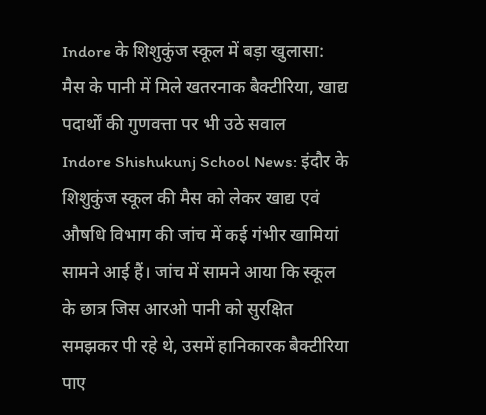Indore के शिशुकुंज स्कूल में बड़ा खुलासा: मैस के पानी में मिले खतरनाक बैक्टीरिया, खाद्य पदार्थों की गुणवत्ता पर भी उठे सवाल
Indore Shishukunj School News: इंदौर के शिशुकुंज स्कूल की मैस को लेकर खाद्य एवं औषधि विभाग की जांच में कई गंभीर खामियां सामने आई हैं। जांच में सामने आया कि स्कूल के छात्र जिस आरओ पानी को सुरक्षित समझकर पी रहे थे, उसमें हानिकारक बैक्टीरिया पाए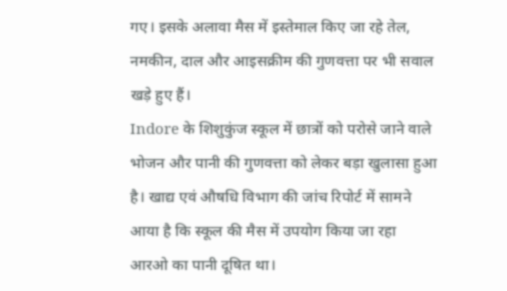गए। इसके अलावा मैस में इस्तेमाल किए जा रहे तेल, नमकीन, दाल और आइसक्रीम की गुणवत्ता पर भी सवाल खड़े हुए हैं।
Indore के शिशुकुंज स्कूल में छात्रों को परोसे जाने वाले भोजन और पानी की गुणवत्ता को लेकर बड़ा खुलासा हुआ है। खाद्य एवं औषधि विभाग की जांच रिपोर्ट में सामने आया है कि स्कूल की मैस में उपयोग किया जा रहा आरओ का पानी दूषित था।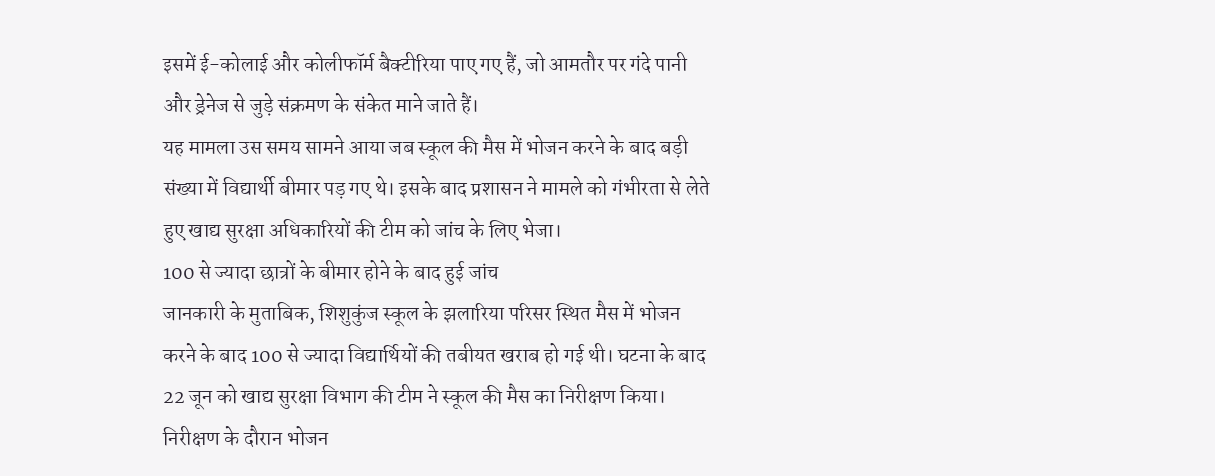इसमें ई-कोलाई और कोलीफॉर्म बैक्टीरिया पाए गए हैं, जो आमतौर पर गंदे पानी और ड्रेनेज से जुड़े संक्रमण के संकेत माने जाते हैं।
यह मामला उस समय सामने आया जब स्कूल की मैस में भोजन करने के बाद बड़ी संख्या में विद्यार्थी बीमार पड़ गए थे। इसके बाद प्रशासन ने मामले को गंभीरता से लेते हुए खाद्य सुरक्षा अधिकारियों की टीम को जांच के लिए भेजा।
100 से ज्यादा छात्रों के बीमार होने के बाद हुई जांच
जानकारी के मुताबिक, शिशुकुंज स्कूल के झलारिया परिसर स्थित मैस में भोजन करने के बाद 100 से ज्यादा विद्यार्थियों की तबीयत खराब हो गई थी। घटना के बाद 22 जून को खाद्य सुरक्षा विभाग की टीम ने स्कूल की मैस का निरीक्षण किया।
निरीक्षण के दौरान भोजन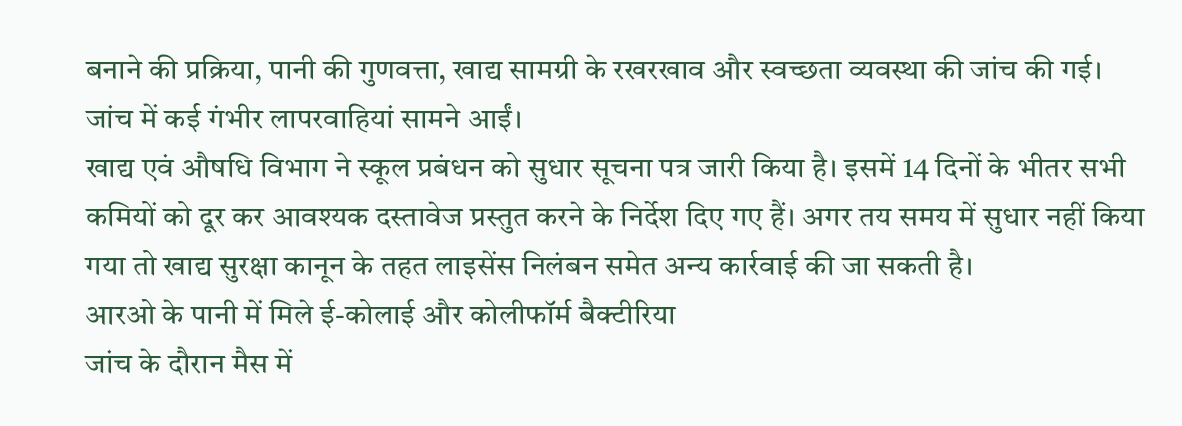बनाने की प्रक्रिया, पानी की गुणवत्ता, खाद्य सामग्री के रखरखाव और स्वच्छता व्यवस्था की जांच की गई। जांच में कई गंभीर लापरवाहियां सामने आईं।
खाद्य एवं औषधि विभाग ने स्कूल प्रबंधन को सुधार सूचना पत्र जारी किया है। इसमें 14 दिनों के भीतर सभी कमियों को दूर कर आवश्यक दस्तावेज प्रस्तुत करने के निर्देश दिए गए हैं। अगर तय समय में सुधार नहीं किया गया तो खाद्य सुरक्षा कानून के तहत लाइसेंस निलंबन समेत अन्य कार्रवाई की जा सकती है।
आरओ के पानी में मिले ई-कोलाई और कोलीफॉर्म बैक्टीरिया
जांच के दौरान मैस में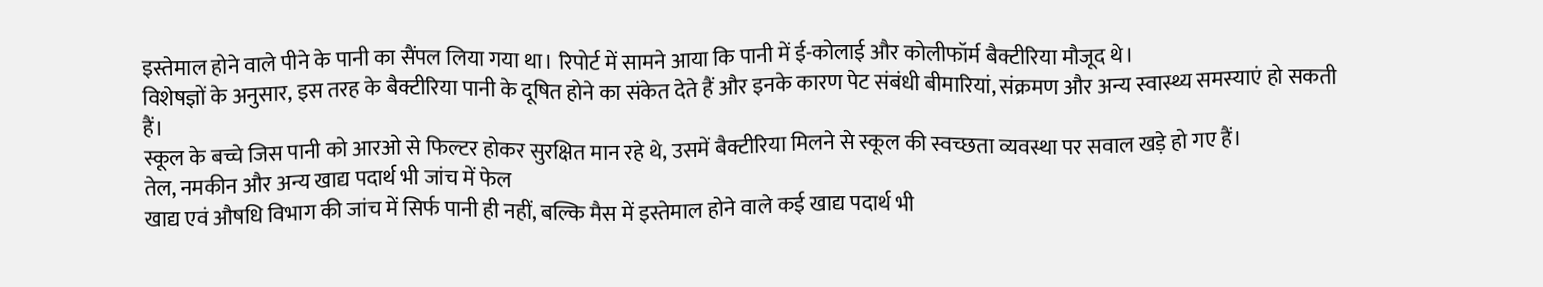इस्तेमाल होने वाले पीने के पानी का सैंपल लिया गया था। रिपोर्ट में सामने आया कि पानी में ई-कोलाई और कोलीफॉर्म बैक्टीरिया मौजूद थे।
विशेषज्ञों के अनुसार, इस तरह के बैक्टीरिया पानी के दूषित होने का संकेत देते हैं और इनके कारण पेट संबंधी बीमारियां, संक्रमण और अन्य स्वास्थ्य समस्याएं हो सकती हैं।
स्कूल के बच्चे जिस पानी को आरओ से फिल्टर होकर सुरक्षित मान रहे थे, उसमें बैक्टीरिया मिलने से स्कूल की स्वच्छता व्यवस्था पर सवाल खड़े हो गए हैं।
तेल, नमकीन और अन्य खाद्य पदार्थ भी जांच में फेल
खाद्य एवं औषधि विभाग की जांच में सिर्फ पानी ही नहीं, बल्कि मैस में इस्तेमाल होने वाले कई खाद्य पदार्थ भी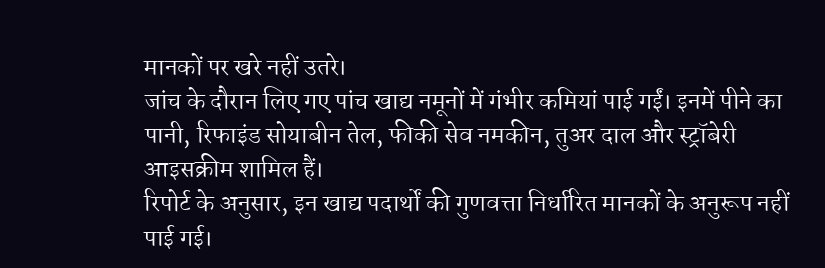मानकों पर खरे नहीं उतरे।
जांच के दौरान लिए गए पांच खाद्य नमूनों में गंभीर कमियां पाई गईं। इनमें पीने का पानी, रिफाइंड सोयाबीन तेल, फीकी सेव नमकीन, तुअर दाल और स्ट्रॉबेरी आइसक्रीम शामिल हैं।
रिपोर्ट के अनुसार, इन खाद्य पदार्थों की गुणवत्ता निर्धारित मानकों के अनुरूप नहीं पाई गई।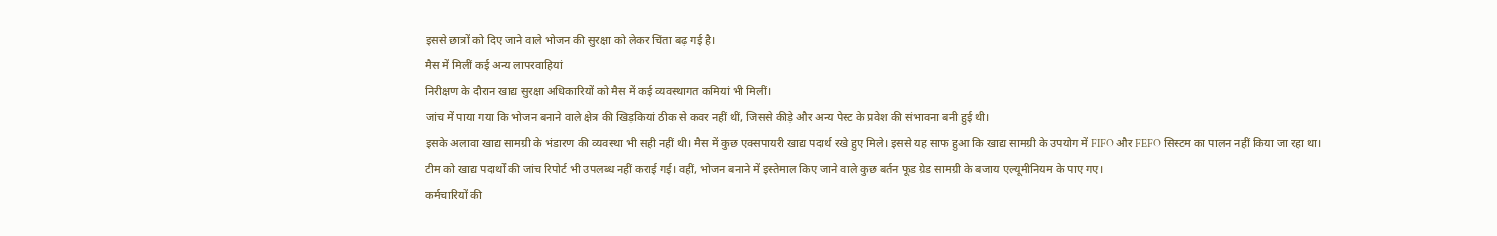इससे छात्रों को दिए जाने वाले भोजन की सुरक्षा को लेकर चिंता बढ़ गई है।
मैस में मिलीं कई अन्य लापरवाहियां
निरीक्षण के दौरान खाद्य सुरक्षा अधिकारियों को मैस में कई व्यवस्थागत कमियां भी मिलीं।
जांच में पाया गया कि भोजन बनाने वाले क्षेत्र की खिड़कियां ठीक से कवर नहीं थीं, जिससे कीड़े और अन्य पेस्ट के प्रवेश की संभावना बनी हुई थी।
इसके अलावा खाद्य सामग्री के भंडारण की व्यवस्था भी सही नहीं थी। मैस में कुछ एक्सपायरी खाद्य पदार्थ रखे हुए मिले। इससे यह साफ हुआ कि खाद्य सामग्री के उपयोग में FIFO और FEFO सिस्टम का पालन नहीं किया जा रहा था।
टीम को खाद्य पदार्थों की जांच रिपोर्ट भी उपलब्ध नहीं कराई गई। वहीं, भोजन बनाने में इस्तेमाल किए जाने वाले कुछ बर्तन फूड ग्रेड सामग्री के बजाय एल्यूमीनियम के पाए गए।
कर्मचारियों की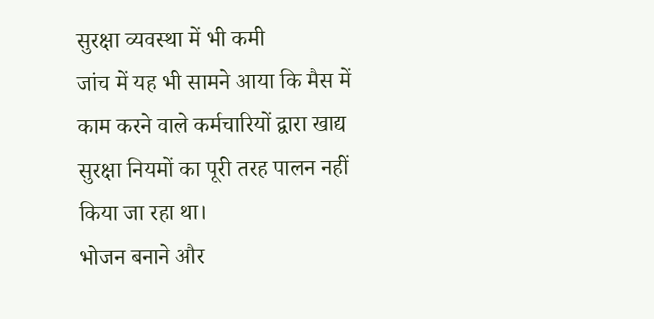सुरक्षा व्यवस्था में भी कमी
जांच में यह भी सामने आया कि मैस में काम करने वाले कर्मचारियों द्वारा खाद्य सुरक्षा नियमों का पूरी तरह पालन नहीं किया जा रहा था।
भोजन बनाने और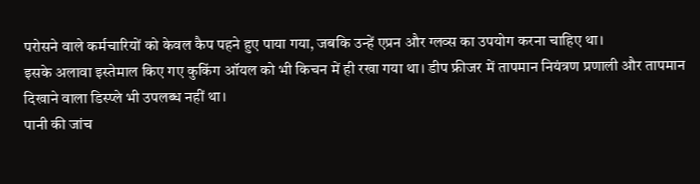परोसने वाले कर्मचारियों को केवल कैप पहने हुए पाया गया, जबकि उन्हें एप्रन और ग्लव्स का उपयोग करना चाहिए था।
इसके अलावा इस्तेमाल किए गए कुकिंग ऑयल को भी किचन में ही रखा गया था। डीप फ्रीजर में तापमान नियंत्रण प्रणाली और तापमान दिखाने वाला डिस्प्ले भी उपलब्ध नहीं था।
पानी की जांच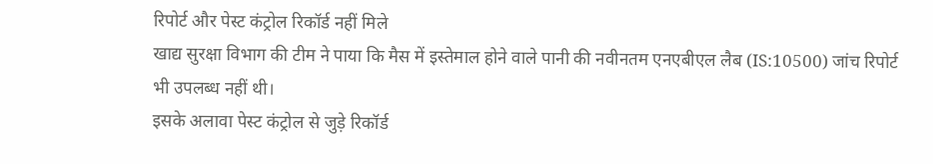रिपोर्ट और पेस्ट कंट्रोल रिकॉर्ड नहीं मिले
खाद्य सुरक्षा विभाग की टीम ने पाया कि मैस में इस्तेमाल होने वाले पानी की नवीनतम एनएबीएल लैब (IS:10500) जांच रिपोर्ट भी उपलब्ध नहीं थी।
इसके अलावा पेस्ट कंट्रोल से जुड़े रिकॉर्ड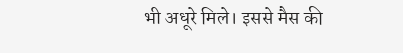भी अधूरे मिले। इससे मैस की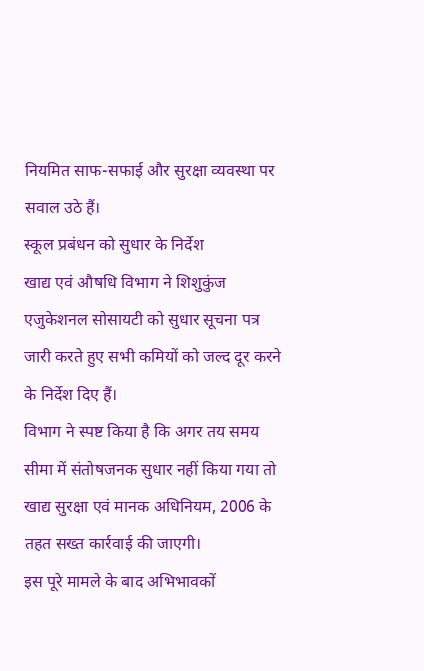नियमित साफ-सफाई और सुरक्षा व्यवस्था पर सवाल उठे हैं।
स्कूल प्रबंधन को सुधार के निर्देश
खाद्य एवं औषधि विभाग ने शिशुकुंज एजुकेशनल सोसायटी को सुधार सूचना पत्र जारी करते हुए सभी कमियों को जल्द दूर करने के निर्देश दिए हैं।
विभाग ने स्पष्ट किया है कि अगर तय समय सीमा में संतोषजनक सुधार नहीं किया गया तो खाद्य सुरक्षा एवं मानक अधिनियम, 2006 के तहत सख्त कार्रवाई की जाएगी।
इस पूरे मामले के बाद अभिभावकों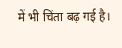में भी चिंता बढ़ गई है।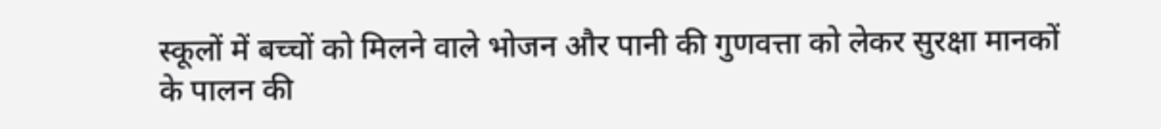स्कूलों में बच्चों को मिलने वाले भोजन और पानी की गुणवत्ता को लेकर सुरक्षा मानकों के पालन की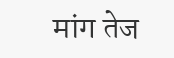मांग तेज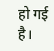हो गई है।